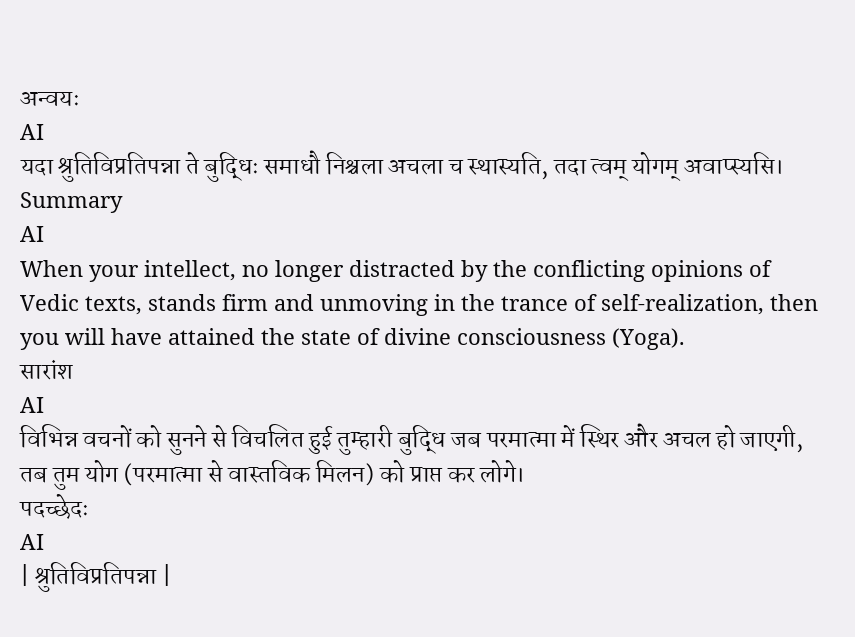अन्वयः
AI
यदा श्रुतिविप्रतिपन्ना ते बुद्धिः समाधौ निश्चला अचला च स्थास्यति, तदा त्वम् योगम् अवाप्स्यसि।
Summary
AI
When your intellect, no longer distracted by the conflicting opinions of Vedic texts, stands firm and unmoving in the trance of self-realization, then you will have attained the state of divine consciousness (Yoga).
सारांश
AI
विभिन्न वचनों को सुनने से विचलित हुई तुम्हारी बुद्धि जब परमात्मा में स्थिर और अचल हो जाएगी, तब तुम योग (परमात्मा से वास्तविक मिलन) को प्राप्त कर लोगे।
पदच्छेदः
AI
| श्रुतिविप्रतिपन्ना |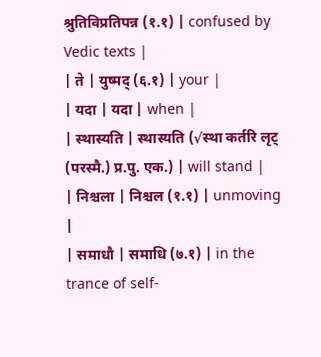श्रुतिविप्रतिपन्न (१.१) | confused by Vedic texts |
| ते | युष्मद् (६.१) | your |
| यदा | यदा | when |
| स्थास्यति | स्थास्यति (√स्था कर्तरि लृट् (परस्मै.) प्र.पु. एक.) | will stand |
| निश्चला | निश्चल (१.१) | unmoving |
| समाधौ | समाधि (७.१) | in the trance of self-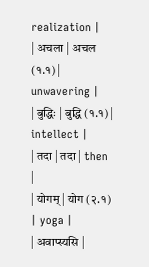realization |
| अचला | अचल (१.१) | unwavering |
| बुद्धिः | बुद्धि (१.१) | intellect |
| तदा | तदा | then |
| योगम् | योग (२.१) | yoga |
| अवाप्स्यसि |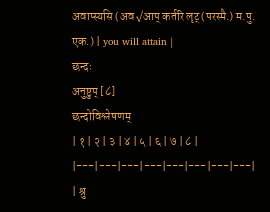अवाप्स्यसि (अव√आप् कर्तरि लृट् (परस्मै.) म.पु. एक.) | you will attain |
छन्दः
अनुष्टुप् [८]
छन्दोविश्लेषणम्
| १ | २ | ३ | ४ | ५ | ६ | ७ | ८ |
|---|---|---|---|---|---|---|---|
| श्रु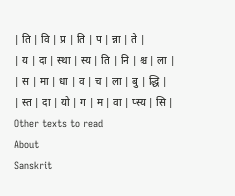| ति | वि | प्र | ति | प | न्ना | ते |
| य | दा | स्था | स्य | ति | नि | श्च | ला |
| स | मा | धा | व | च | ला | बु | द्धि |
| स्त | दा | यो | ग | म | वा | प्स्य | सि |
Other texts to read
About
Sanskrit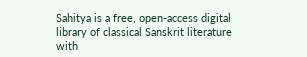Sahitya is a free, open-access digital library of classical Sanskrit literature with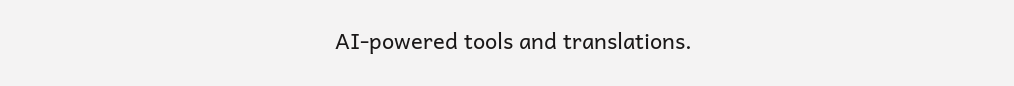AI-powered tools and translations.